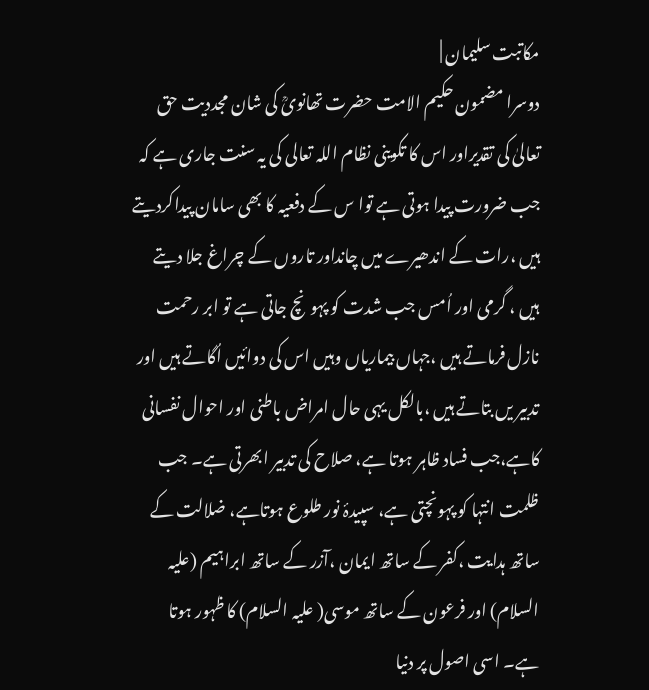مکاتبت سلیمان |
دوسرا مضمون حکیم الامت حضرت تھانویؒ کی شان مجددیت حق تعالیٰ کی تقدیراور اس کا تکوینی نظام اللہ تعالی کی یہ سنت جاری ہے کہ جب ضرورت پیدا ہوتی ہے توا س کے دفعیہ کا بھی سامان پیداکردیتے ہیں ،رات کے اندھیرے میں چانداور تاروں کے چراغ جلا دیتے ہیں ، گرمی اور اُمس جب شدت کو پہونچ جاتی ہے تو ابر رحمت نازل فرماتے ہیں ،جہاں بیماریاں وہیں اس کی دوائیں اُگاتے ہیں اور تدبیر یں بتاتے ہیں ،بالکل یہی حال امراض باطنی اور احوال نفسانی کاہے،جب فساد ظاہر ہوتا ہے، صلاح کی تدبیر ابھرتی ہے۔ جب ظلمت انتہا کو پہونچتی ہے، سپیدۂ نور طلوع ہوتاہے، ضلالت کے ساتھ ہدایت ،کفر کے ساتھ ایمان ،آزر کے ساتھ ابراہیم (علیہ السلام) اور فرعون کے ساتھ موسی( علیہ السلام) کا ظہور ہوتا ہے۔ اسی اصول پر دنیا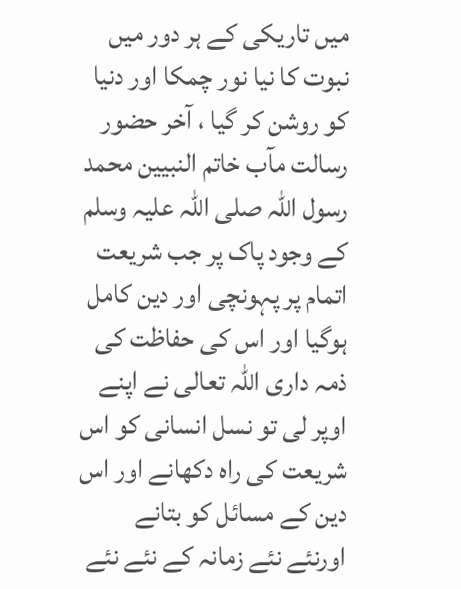میں تاریکی کے ہر دور میں نبوت کا نیا نور چمکا اور دنیا کو روشن کر گیا ، آخر حضور رسالت مآب خاتم النبیین محمد رسول اللہ صلی اللہ علیہ وسلم کے وجود پاک پر جب شریعت اتمام پر پہونچی اور دین کامل ہوگیا اور اس کی حفاظت کی ذمہ داری اللہ تعالی نے اپنے اوپر لی تو نسل انسانی کو اس شریعت کی راہ دکھانے اور اس دین کے مسائل کو بتانے اورنئے نئے زمانہ کے نئے نئے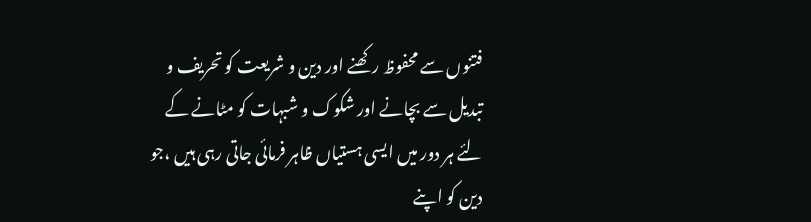فتنوں سے محفوظ رکھنے اور دین و شریعت کو تحریف و تبدیل سے بچانے اور شکوک و شبہات کو مٹانے کے لئے ہر دور میں ایسی ہستیاں ظاہر فرمائی جاتی رہی ہیں ،جو دین کو اپنے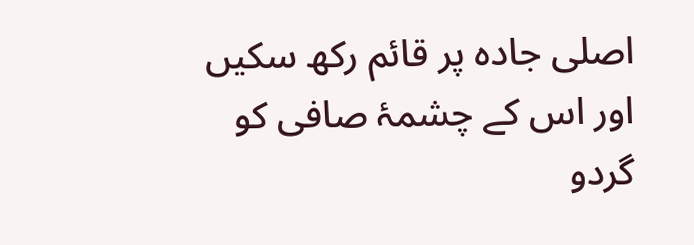اصلی جادہ پر قائم رکھ سکیں اور اس کے چشمۂ صافی کو گردو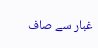غبار سے صاف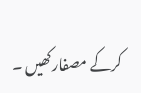کرکے مصفارکھیں ۔